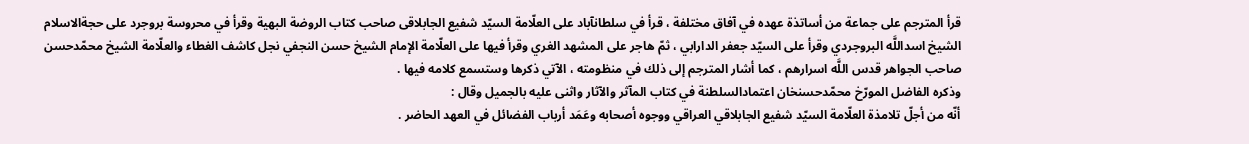قرأ المترجم على جماعة من أساتذة عهده في آفاق مختلفة ، قرأ في سلطانآباد على العلّامة السيّد شفيع الجابلاقى صاحب كتاب الروضة البهية وقرأ في محروسة بروجرد على حجةالاسلام الشيخ اسداللَّه البروجردي وقرأ على السيّد جعفر الدارابي ، ثمّ هاجر على المشهد الغري وقرأ فيها على العلّامة الإمام الشيخ حسن النجفي نجل كاشف الغطاء والعلّامة الشيخ محمّدحسن صاحب الجواهر قدس اللَّه اسرارهم ، كما أشار المترجم إلى ذلك في منظومته ، الآتي ذكرها وستسمع كلامه فيها .
وذكره الفاضل المورّخ محمّدحسنخان اعتمادالسلطنة في كتاب المآثر والآثار واثنى عليه بالجميل وقال :
أنّه من أجلّ تلامذة العلّامة السيّد شفيع الجابلاقي العراقي ووجوه أصحابه وعَمَد أرباب الفضائل في العهد الحاضر .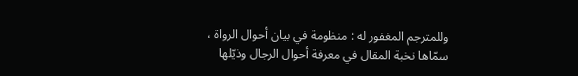وللمترجم المغفور له : منظومة في بيان أحوال الرواة ، سمّاها نخبة المقال في معرفة أحوال الرجال وذيّلها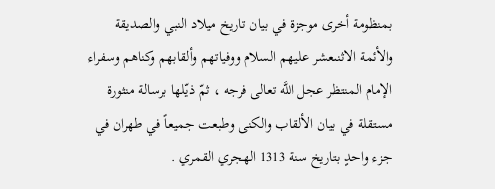بمنظومة أخرى موجزة في بيان تاريخ ميلاد النبي والصديقة والأئمة الاثنىعشر عليهم السلام ووفياتهم وألقابهم وكناهم وسفراء الإمام المنتظر عجل اللَّه تعالى فرجه ، ثمّ ذيّلها برسالة منثورة مستقلة في بيان الألقاب والكنى وطبعت جميعاً في طهران في جزء واحدٍ بتاريخ سنة 1313 الهجري القمري .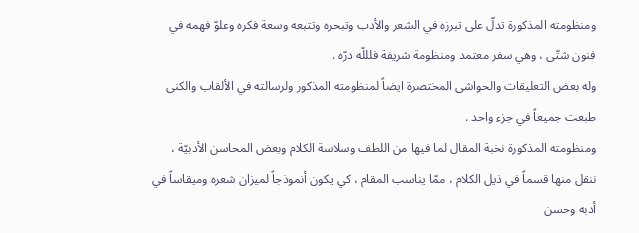ومنظومته المذكورة تدلّ على تبرزه في الشعر والأدب وتبحره وتتبعه وسعة فكره وعلوّ فهمه في فنون شتّى ، وهي سفر معتمد ومنظومة شريفة فلللّه درّه .
وله بعض التعليقات والحواشى المختصرة ايضاً لمنظومته المذكور ولرسالته في الألقاب والكنى طبعت جميعاً في جزء واحد .
ومنظومته المذكورة نخبة المقال لما فيها من اللطف وسلاسة الكلام وبعض المحاسن الأدبيّة ، ننقل منها قسماً في ذيل الكلام ، ممّا يناسب المقام ، كي يكون أنموذجاً لميزان شعره وميقاساً في أدبه وحسن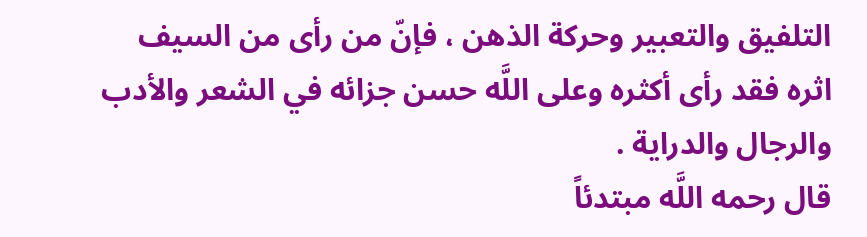التلفيق والتعبير وحركة الذهن ، فإنّ من رأى من السيف اثره فقد رأى أكثره وعلى اللَّه حسن جزائه في الشعر والأدب والرجال والدراية .
قال رحمه اللَّه مبتدئاً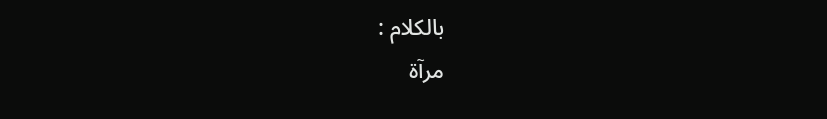بالكلام :
مرآة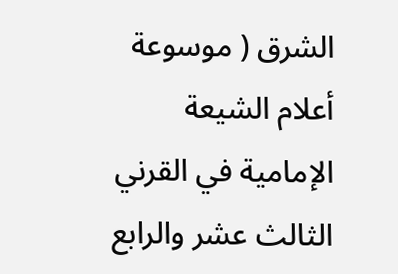الشرق ( موسوعة أعلام الشيعة الإمامية في القرني الثالث عشر والرابع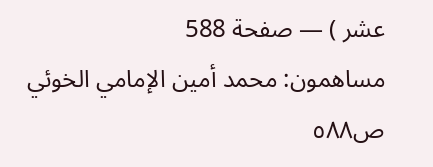عشر ) — صفحة 588
مساهمون: محمد أمين الإمامي الخوئي
ص٥٨٨